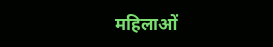महिलाओं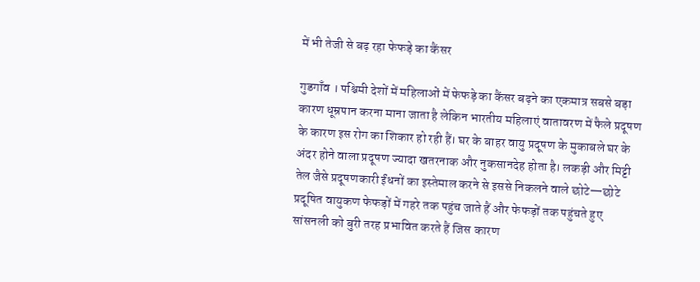में भी तेजी से बढ़ रहा फेफड़े का कैंसर

गुडगाँव । पश्चिमी देशों में महिलाओं में फेफड़े का कैंसर बढ़ने का एकमात्र सबसे बड़ा कारण धूम्रपान करना माना जाता है लेकिन भारतीय महिलाएं वातावरण में फैले प्रदूषण के कारण इस रोग का शिकार हो रही हैं। घर के बाहर वायु प्रदूषण के मुकाबले घर के अंदर होने वाला प्रदूषण ज्यादा खतरनाक और नुकसानदेह होता है। लकड़ी और मिट्टी तेल जैसे प्रदूषणकारी ईंधनों का इस्तेमाल करने से इससे निकलने वाले छोटे—छोटे प्रदूषित वायुकण फेफड़ों में गहरे तक पहुंच जाते हैं और फेफड़ों तक पहुंचते हुए सांसनली को बुरी तरह प्रभावित करते हैं जिस कारण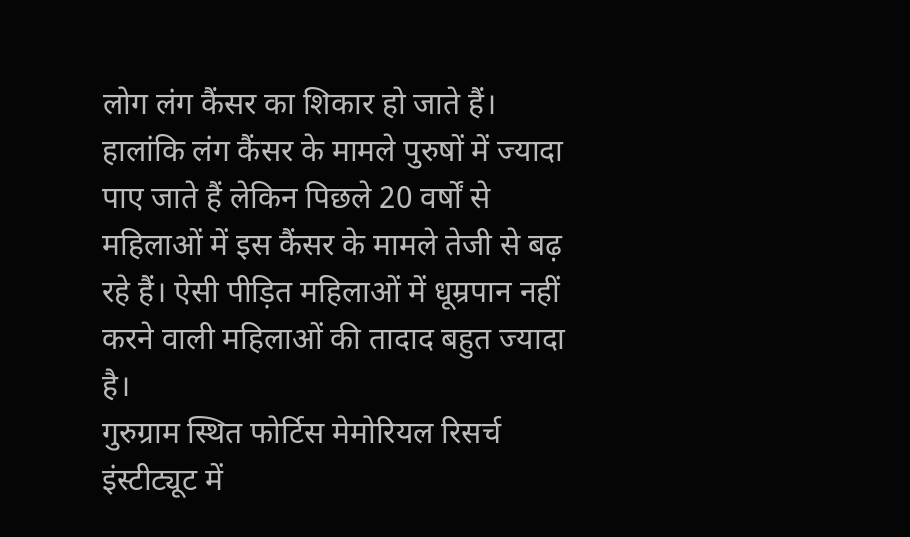लोग लंग कैंसर का शिकार हो जाते हैं।
हालांकि लंग कैंसर के मामले पुरुषों में ज्यादा पाए जाते हैं लेकिन पिछले 20 वर्षों से महिलाओं में इस कैंसर के मामले तेजी से बढ़ रहे हैं। ऐसी पीड़ित महिलाओं में धूम्रपान नहीं करने वाली महिलाओं की तादाद बहुत ज्यादा है।
गुरुग्राम स्थित फोर्टिस मेमोरियल रिसर्च इंस्टीट्यूट में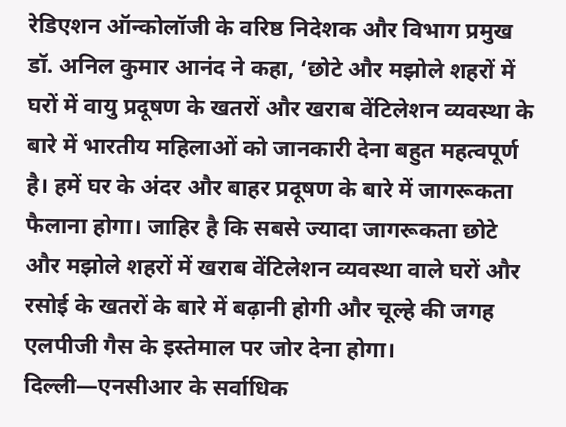रेडिएशन ऑन्कोलॉजी के वरिष्ठ निदेशक और विभाग प्रमुख डॉ. अनिल कुमार आनंद ने कहा, ‘छोटे और मझोले शहरों में घरों में वायु प्रदूषण के खतरों और खराब वेंटिलेशन व्यवस्था के बारे में भारतीय महिलाओं को जानकारी देना बहुत महत्वपूर्ण है। हमें घर के अंदर और बाहर प्रदूषण के बारे में जागरूकता फैलाना होगा। जाहिर है कि सबसे ज्यादा जागरूकता छोटे और मझोले शहरों में खराब वेंटिलेशन व्यवस्था वाले घरों और रसोई के खतरों के बारे में बढ़ानी होगी और चूल्हे की जगह एलपीजी गैस के इस्तेमाल पर जोर देना होगा। दिल्ली—एनसीआर के सर्वाधिक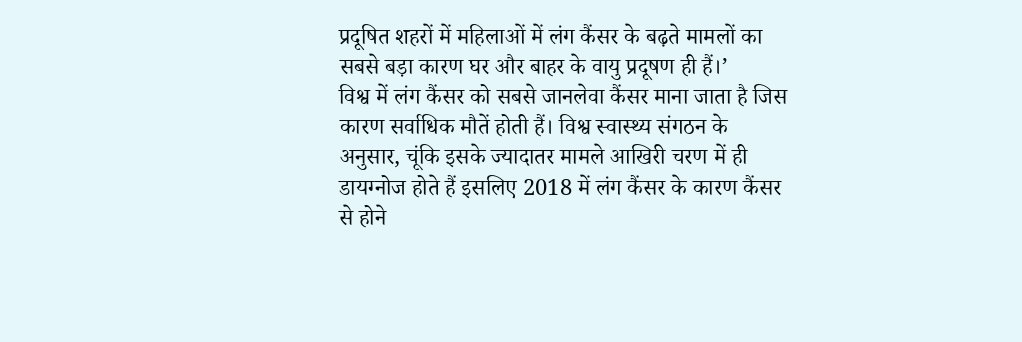प्रदूषित शहरों में महिलाओं में लंग कैंसर के बढ़ते मामलों का सबसे बड़ा कारण घर और बाहर के वायु प्रदूषण ही हैं।’
विश्व में लंग कैंसर को सबसे जानलेवा कैंसर माना जाता है जिस कारण सर्वाधिक मौतें होती हैं। विश्व स्वास्थ्य संगठन के अनुसार, चूंकि इसके ज्यादातर मामले आखिरी चरण में ही डायग्नोज होते हैं इसलिए 2018 में लंग कैंसर के कारण कैंसर से होने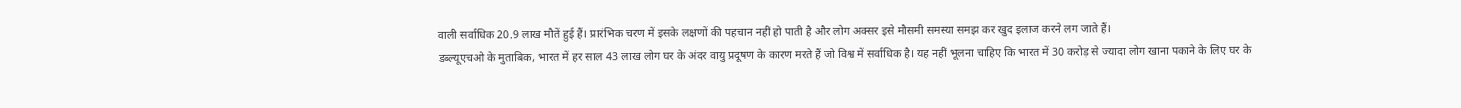वाली सर्वाधिक 20.9 लाख मौतें हुई हैं। प्रारंभिक चरण में इसके लक्षणों की पहचान नहीं हो पाती है और लोग अक्सर इसे मौसमी समस्या समझ कर खुद इलाज करने लग जाते हैं।
डब्ल्यूएचओ के मुताबिक, भारत में हर साल 43 लाख लोग घर के अंदर वायु प्रदूषण के कारण मरते हैं जो विश्व में सर्वाधिक है। यह नहीं भूलना चाहिए कि भारत में 30 करोड़ से ज्यादा लोग खाना पकाने के लिए घर के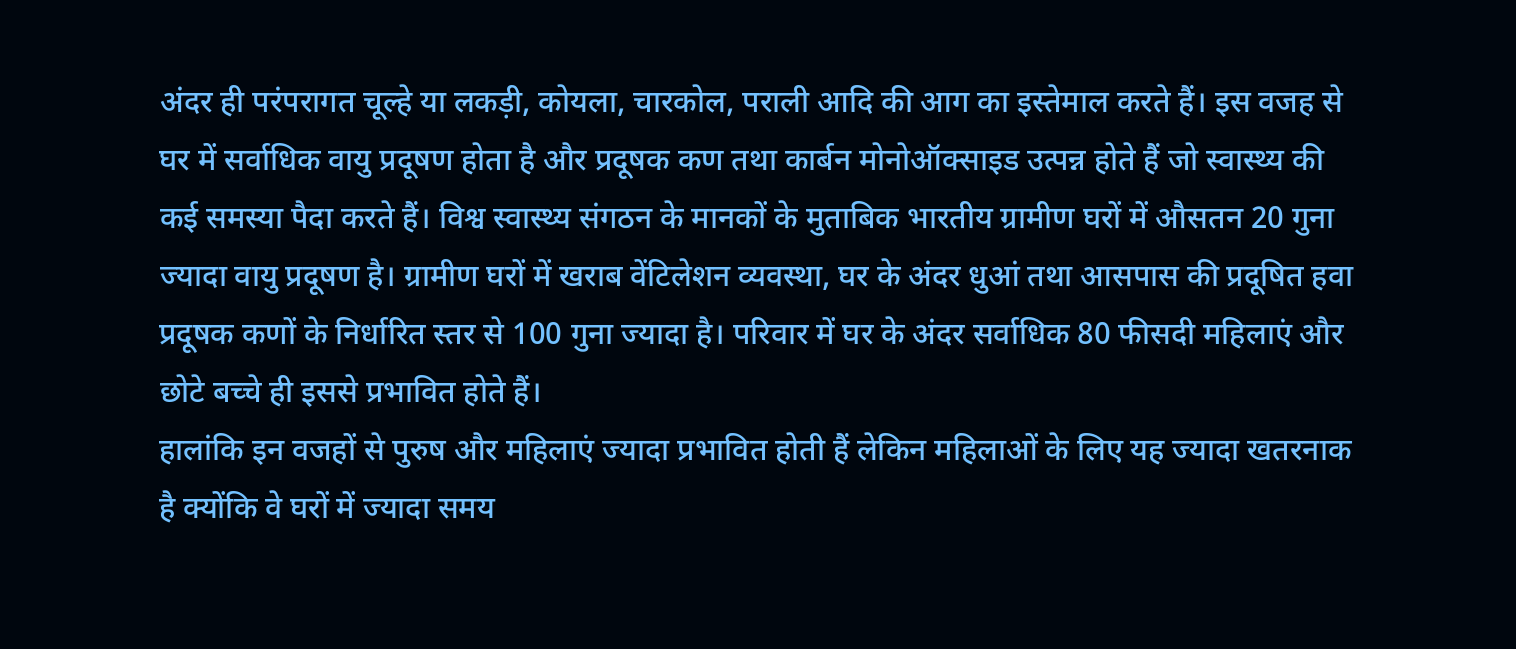अंदर ही परंपरागत चूल्हे या लकड़ी, कोयला, चारकोल, पराली आदि की आग का इस्तेमाल करते हैं। इस वजह से घर में सर्वाधिक वायु प्रदूषण होता है और प्रदूषक कण तथा कार्बन मोनोऑक्साइड उत्पन्न होते हैं जो स्वास्थ्य की कई समस्या पैदा करते हैं। विश्व स्वास्थ्य संगठन के मानकों के मुताबिक भारतीय ग्रामीण घरों में औसतन 20 गुना ज्यादा वायु प्रदूषण है। ग्रामीण घरों में खराब वेंटिलेशन व्यवस्था, घर के अंदर धुआं तथा आसपास की प्रदूषित हवा प्रदूषक कणों के निर्धारित स्तर से 100 गुना ज्यादा है। परिवार में घर के अंदर सर्वाधिक 80 फीसदी महिलाएं और छोटे बच्चे ही इससे प्रभावित होते हैं।
हालांकि इन वजहों से पुरुष और महिलाएं ज्यादा प्रभावित होती हैं लेकिन महिलाओं के लिए यह ज्यादा खतरनाक है क्योंकि वे घरों में ज्यादा समय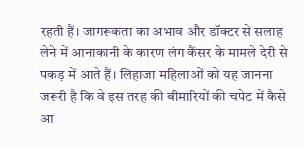रहती हैं। जागरूकता का अभाव और डॉक्टर से सलाह लेने में आनाकानी के कारण लंग कैंसर के मामले देरी से पकड़ में आते हैं। लिहाजा महिलाओं को यह जानना जरूरी है कि वे इस तरह की बीमारियों की चपेट में कैसे आ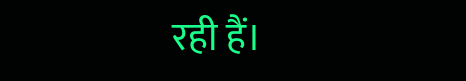रही हैं।